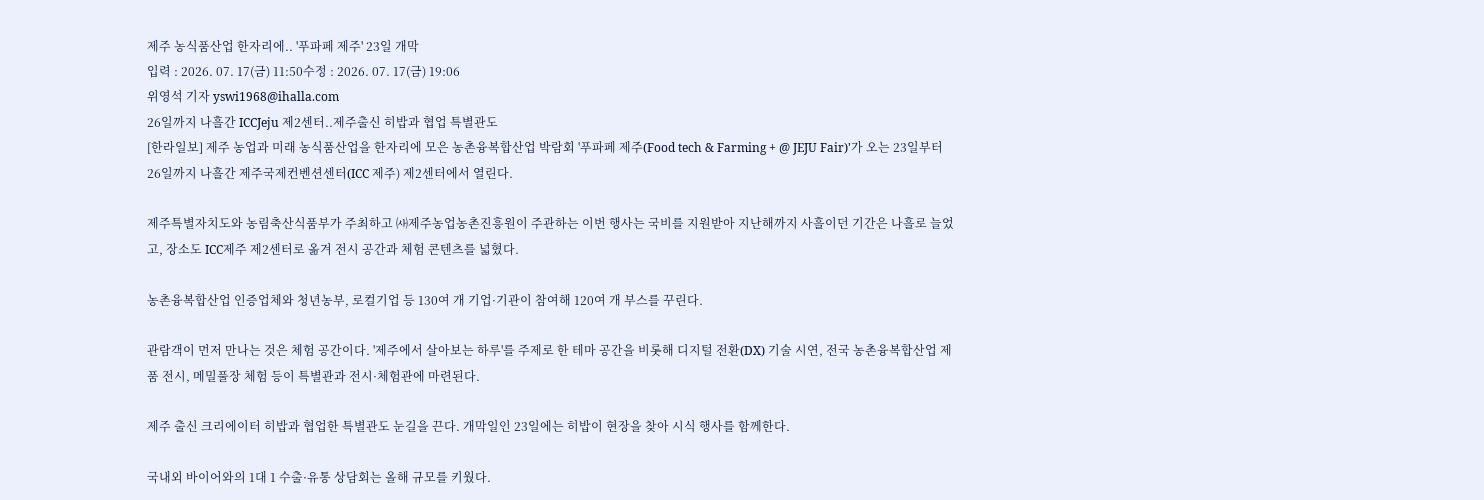제주 농식품산업 한자리에.. '푸파페 제주' 23일 개막
입력 : 2026. 07. 17(금) 11:50수정 : 2026. 07. 17(금) 19:06
위영석 기자 yswi1968@ihalla.com
26일까지 나흘간 ICCJeju 제2센터..제주출신 히밥과 협업 특별관도
[한라일보] 제주 농업과 미래 농식품산업을 한자리에 모은 농촌융복합산업 박람회 '푸파페 제주(Food tech & Farming + @ JEJU Fair)'가 오는 23일부터 26일까지 나흘간 제주국제컨벤션센터(ICC 제주) 제2센터에서 열린다.

제주특별자치도와 농림축산식품부가 주최하고 ㈔제주농업농촌진흥원이 주관하는 이번 행사는 국비를 지원받아 지난해까지 사흘이던 기간은 나흘로 늘었고, 장소도 ICC제주 제2센터로 옮겨 전시 공간과 체험 콘텐츠를 넓혔다.

농촌융복합산업 인증업체와 청년농부, 로컬기업 등 130여 개 기업·기관이 참여해 120여 개 부스를 꾸린다.

관람객이 먼저 만나는 것은 체험 공간이다. '제주에서 살아보는 하루'를 주제로 한 테마 공간을 비롯해 디지털 전환(DX) 기술 시연, 전국 농촌융복합산업 제품 전시, 메밀풀장 체험 등이 특별관과 전시·체험관에 마련된다.

제주 출신 크리에이터 히밥과 협업한 특별관도 눈길을 끈다. 개막일인 23일에는 히밥이 현장을 찾아 시식 행사를 함께한다.

국내외 바이어와의 1대 1 수출·유통 상담회는 올해 규모를 키웠다.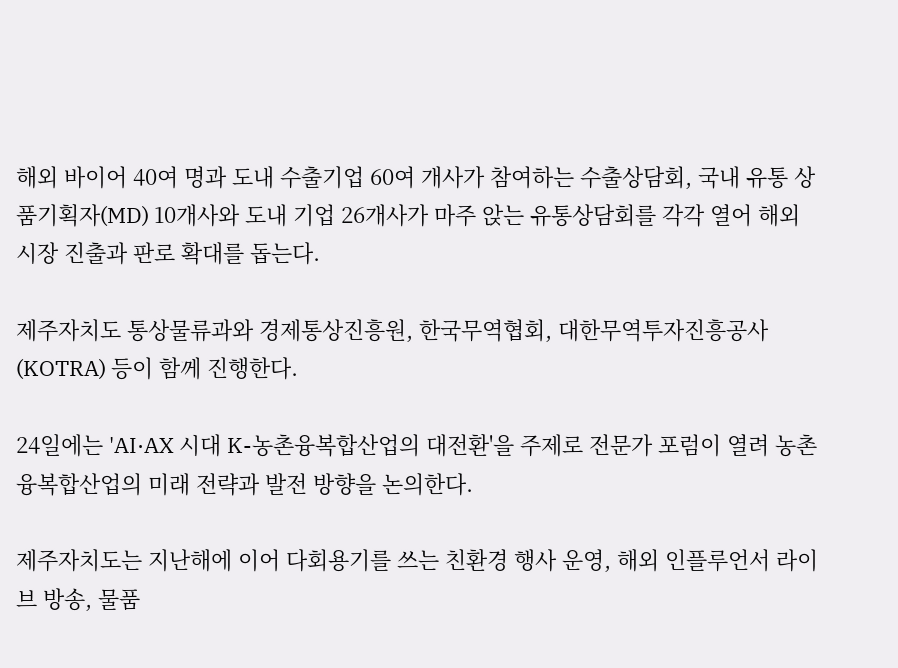해외 바이어 40여 명과 도내 수출기업 60여 개사가 참여하는 수출상담회, 국내 유통 상품기획자(MD) 10개사와 도내 기업 26개사가 마주 앉는 유통상담회를 각각 열어 해외시장 진출과 판로 확대를 돕는다.

제주자치도 통상물류과와 경제통상진흥원, 한국무역협회, 대한무역투자진흥공사(KOTRA) 등이 함께 진행한다.

24일에는 'AI·AX 시대 K-농촌융복합산업의 대전환'을 주제로 전문가 포럼이 열려 농촌융복합산업의 미래 전략과 발전 방향을 논의한다.

제주자치도는 지난해에 이어 다회용기를 쓰는 친환경 행사 운영, 해외 인플루언서 라이브 방송, 물품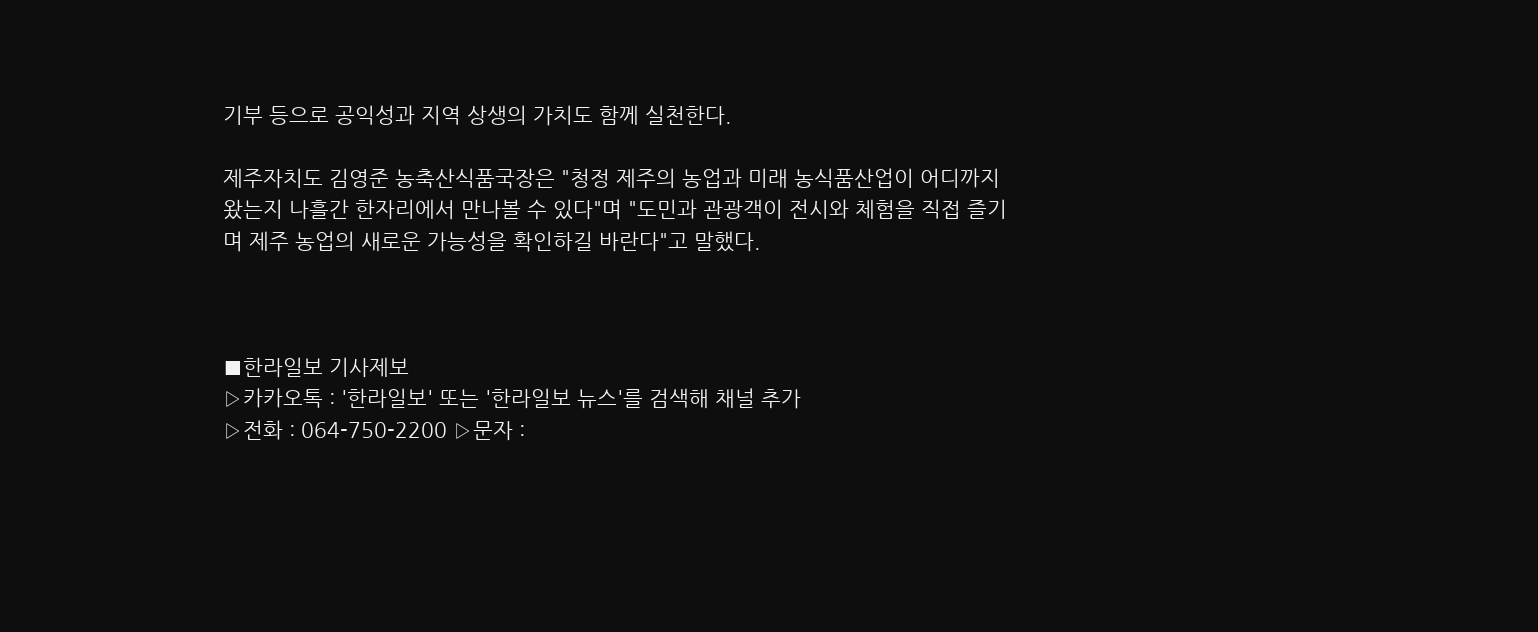기부 등으로 공익성과 지역 상생의 가치도 함께 실천한다.

제주자치도 김영준 농축산식품국장은 "청정 제주의 농업과 미래 농식품산업이 어디까지 왔는지 나흘간 한자리에서 만나볼 수 있다"며 "도민과 관광객이 전시와 체험을 직접 즐기며 제주 농업의 새로운 가능성을 확인하길 바란다"고 말했다.



■한라일보 기사제보
▷카카오톡 : '한라일보' 또는 '한라일보 뉴스'를 검색해 채널 추가
▷전화 : 064-750-2200 ▷문자 :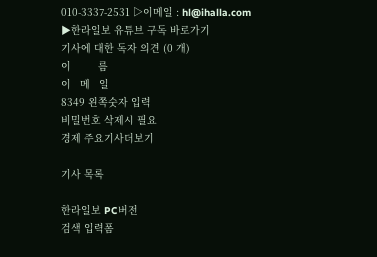010-3337-2531 ▷이메일 : hl@ihalla.com
▶한라일보 유튜브 구독 바로가기
기사에 대한 독자 의견 (0 개)
이         름
이   메   일
8349 왼쪽숫자 입력
비밀번호 삭제시 필요
경제 주요기사더보기

기사 목록

한라일보 PC버전
검색 입력폼